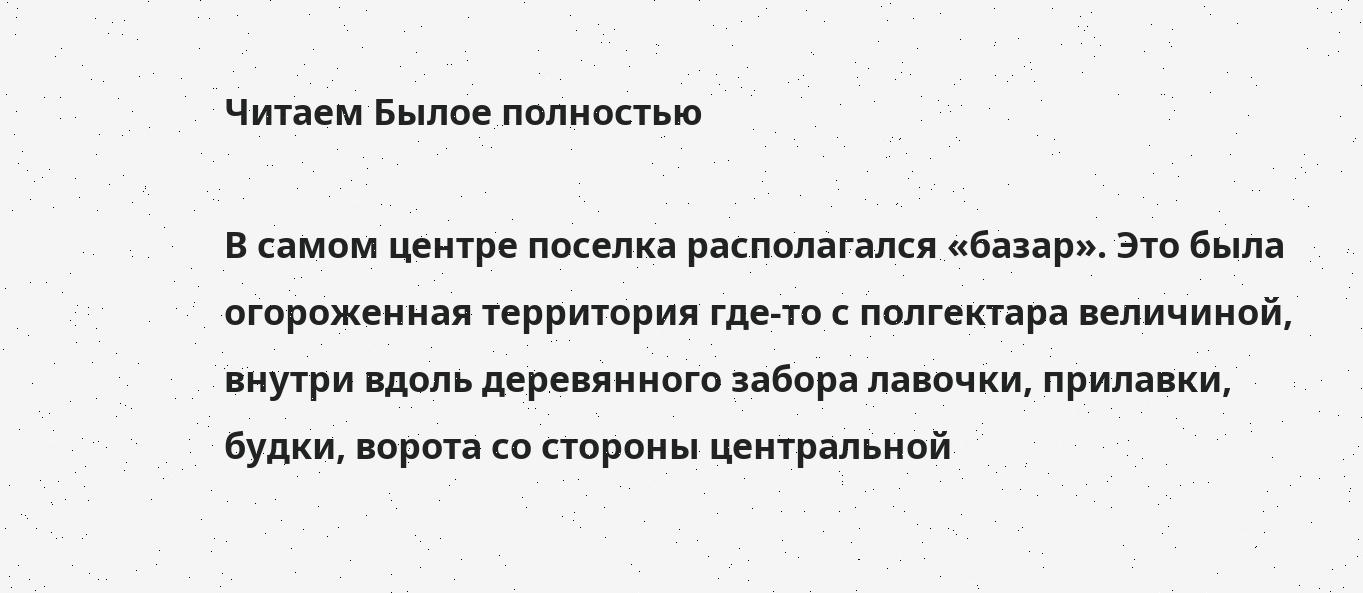Читаем Былое полностью

В самом центре поселка располагался «базар». Это была огороженная территория где-то с полгектара величиной, внутри вдоль деревянного забора лавочки, прилавки, будки, ворота со стороны центральной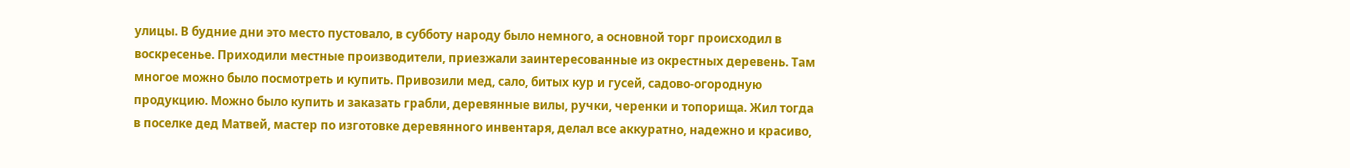улицы. В будние дни это место пустовало, в субботу народу было немного, а основной торг происходил в воскресенье. Приходили местные производители, приезжали заинтересованные из окрестных деревень. Там многое можно было посмотреть и купить. Привозили мед, сало, битых кур и гусей, садово-огородную продукцию. Можно было купить и заказать грабли, деревянные вилы, ручки, черенки и топорища. Жил тогда в поселке дед Матвей, мастер по изготовке деревянного инвентаря, делал все аккуратно, надежно и красиво,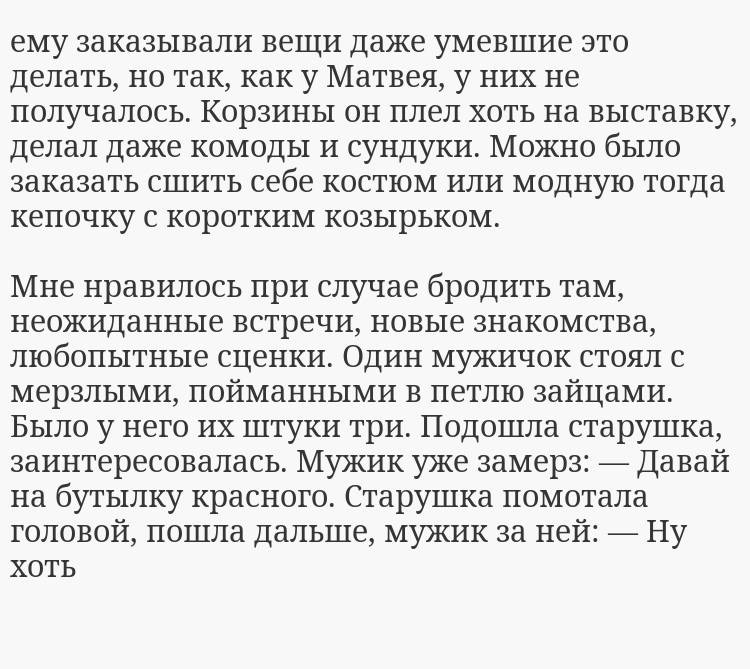ему заказывали вещи даже умевшие это делать, но так, как у Матвея, у них не получалось. Корзины он плел хоть на выставку, делал даже комоды и сундуки. Можно было заказать сшить себе костюм или модную тогда кепочку с коротким козырьком.

Мне нравилось при случае бродить там, неожиданные встречи, новые знакомства, любопытные сценки. Один мужичок стоял с мерзлыми, пойманными в петлю зайцами. Было у него их штуки три. Подошла старушка, заинтересовалась. Мужик уже замерз: — Давай на бутылку красного. Старушка помотала головой, пошла дальше, мужик за ней: — Ну хоть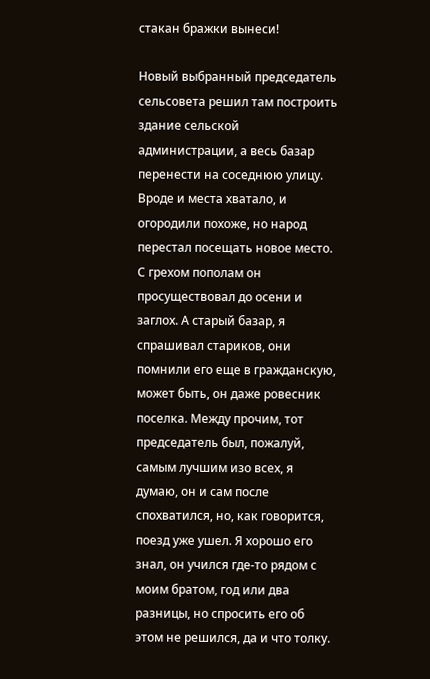стакан бражки вынеси!

Новый выбранный председатель сельсовета решил там построить здание сельской администрации, а весь базар перенести на соседнюю улицу. Вроде и места хватало, и огородили похоже, но народ перестал посещать новое место. С грехом пополам он просуществовал до осени и заглох. А старый базар, я спрашивал стариков, они помнили его еще в гражданскую, может быть, он даже ровесник поселка. Между прочим, тот председатель был, пожалуй, самым лучшим изо всех, я думаю, он и сам после спохватился, но, как говорится, поезд уже ушел. Я хорошо его знал, он учился где-то рядом с моим братом, год или два разницы, но спросить его об этом не решился, да и что толку.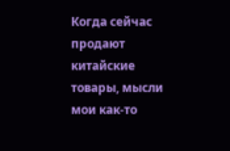Когда сейчас продают китайские товары, мысли мои как-то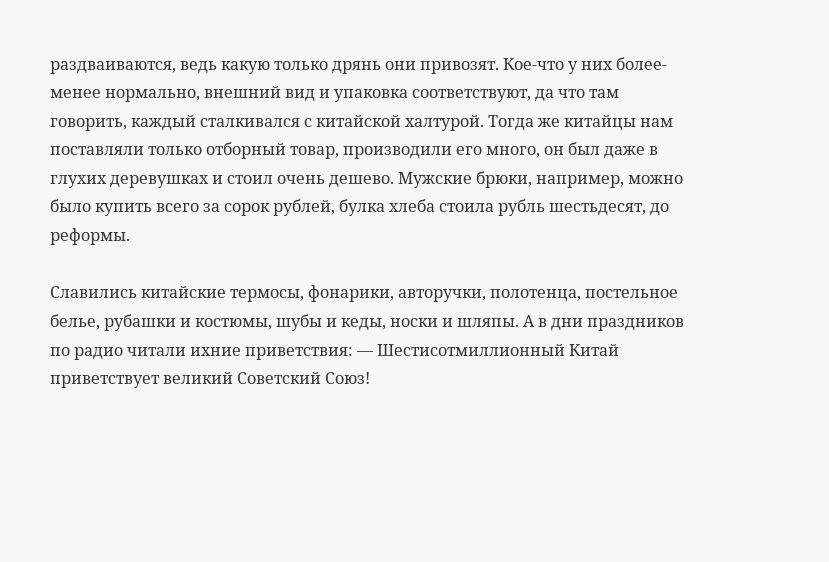раздваиваются, ведь какую только дрянь они привозят. Кое-что у них более-менее нормально, внешний вид и упаковка соответствуют, да что там говорить, каждый сталкивался с китайской халтурой. Тогда же китайцы нам поставляли только отборный товар, производили его много, он был даже в глухих деревушках и стоил очень дешево. Мужские брюки, например, можно было купить всего за сорок рублей, булка хлеба стоила рубль шестьдесят, до реформы.

Славились китайские термосы, фонарики, авторучки, полотенца, постельное белье, рубашки и костюмы, шубы и кеды, носки и шляпы. А в дни праздников по радио читали ихние приветствия: — Шестисотмиллионный Китай приветствует великий Советский Союз!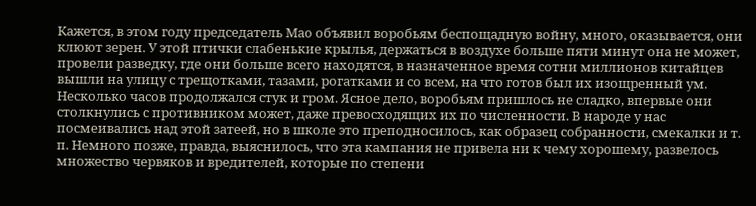Кажется, в этом году председатель Мао объявил воробьям беспощадную войну, много, оказывается, они клюют зерен. У этой птички слабенькие крылья, держаться в воздухе больше пяти минут она не может, провели разведку, где они больше всего находятся, в назначенное время сотни миллионов китайцев вышли на улицу с трещотками, тазами, рогатками и со всем, на что готов был их изощренный ум. Несколько часов продолжался стук и гром. Ясное дело, воробьям пришлось не сладко, впервые они столкнулись с противником может, даже превосходящих их по численности. В народе у нас посмеивались над этой затеей, но в школе это преподносилось, как образец собранности, смекалки и т. п. Немного позже, правда, выяснилось, что эта кампания не привела ни к чему хорошему, развелось множество червяков и вредителей, которые по степени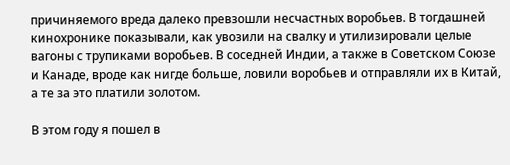причиняемого вреда далеко превзошли несчастных воробьев. В тогдашней кинохронике показывали, как увозили на свалку и утилизировали целые вагоны с трупиками воробьев. В соседней Индии, а также в Советском Союзе и Канаде, вроде как нигде больше, ловили воробьев и отправляли их в Китай, а те за это платили золотом.

В этом году я пошел в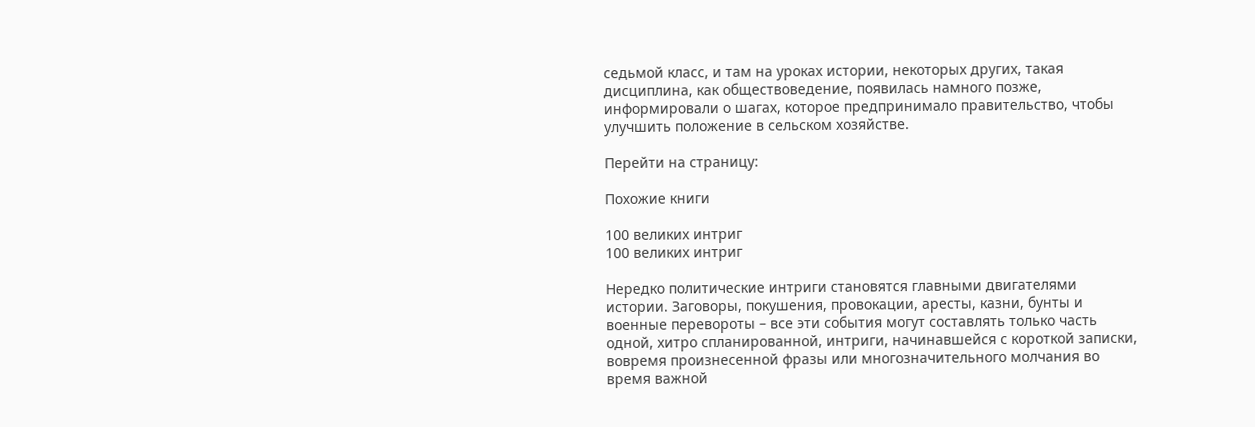седьмой класс, и там на уроках истории, некоторых других, такая дисциплина, как обществоведение, появилась намного позже, информировали о шагах, которое предпринимало правительство, чтобы улучшить положение в сельском хозяйстве.

Перейти на страницу:

Похожие книги

100 великих интриг
100 великих интриг

Нередко политические интриги становятся главными двигателями истории. Заговоры, покушения, провокации, аресты, казни, бунты и военные перевороты – все эти события могут составлять только часть одной, хитро спланированной, интриги, начинавшейся с короткой записки, вовремя произнесенной фразы или многозначительного молчания во время важной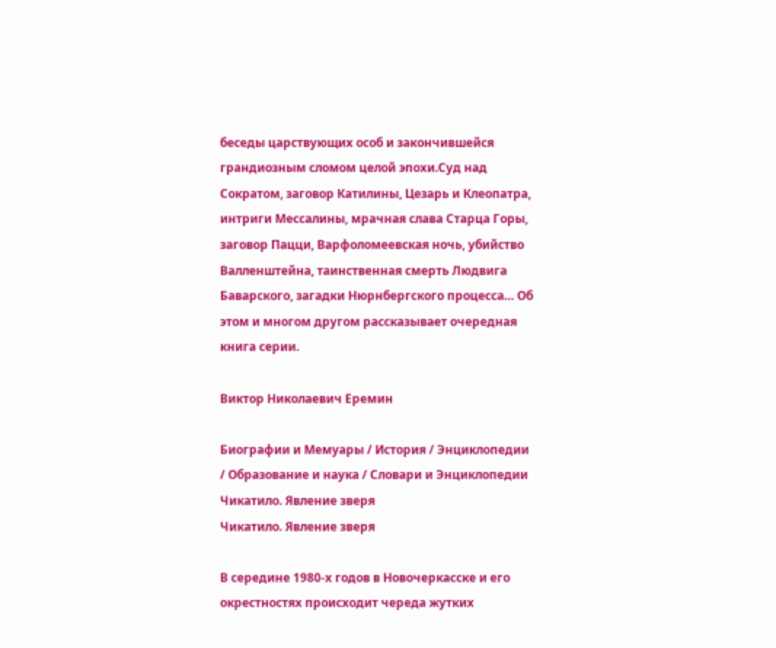беседы царствующих особ и закончившейся грандиозным сломом целой эпохи.Суд над Сократом, заговор Катилины, Цезарь и Клеопатра, интриги Мессалины, мрачная слава Старца Горы, заговор Пацци, Варфоломеевская ночь, убийство Валленштейна, таинственная смерть Людвига Баварского, загадки Нюрнбергского процесса… Об этом и многом другом рассказывает очередная книга серии.

Виктор Николаевич Еремин

Биографии и Мемуары / История / Энциклопедии / Образование и наука / Словари и Энциклопедии
Чикатило. Явление зверя
Чикатило. Явление зверя

В середине 1980-х годов в Новочеркасске и его окрестностях происходит череда жутких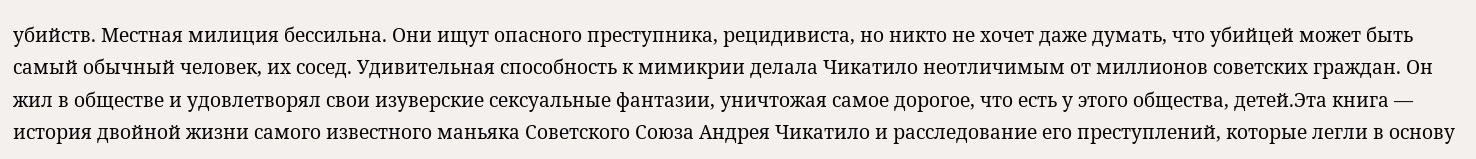убийств. Местная милиция бессильна. Они ищут опасного преступника, рецидивиста, но никто не хочет даже думать, что убийцей может быть самый обычный человек, их сосед. Удивительная способность к мимикрии делала Чикатило неотличимым от миллионов советских граждан. Он жил в обществе и удовлетворял свои изуверские сексуальные фантазии, уничтожая самое дорогое, что есть у этого общества, детей.Эта книга — история двойной жизни самого известного маньяка Советского Союза Андрея Чикатило и расследование его преступлений, которые легли в основу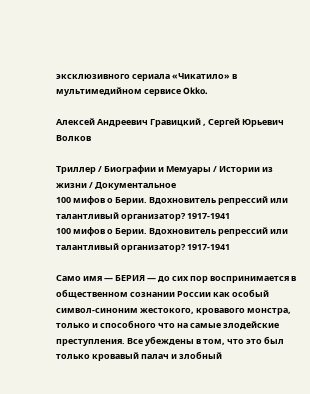эксклюзивного сериала «Чикатило» в мультимедийном сервисе Okko.

Алексей Андреевич Гравицкий , Сергей Юрьевич Волков

Триллер / Биографии и Мемуары / Истории из жизни / Документальное
100 мифов о Берии. Вдохновитель репрессий или талантливый организатор? 1917-1941
100 мифов о Берии. Вдохновитель репрессий или талантливый организатор? 1917-1941

Само имя — БЕРИЯ — до сих пор воспринимается в общественном сознании России как особый символ-синоним жестокого, кровавого монстра, только и способного что на самые злодейские преступления. Все убеждены в том, что это был только кровавый палач и злобный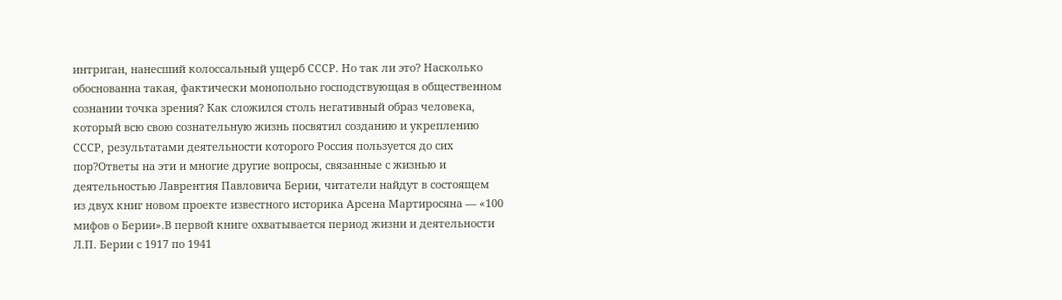интриган, нанесший колоссальный ущерб СССР. Но так ли это? Насколько обоснованна такая, фактически монопольно господствующая в общественном сознании точка зрения? Как сложился столь негативный образ человека, который всю свою сознательную жизнь посвятил созданию и укреплению СССР, результатами деятельности которого Россия пользуется до сих пор?Ответы на эти и многие другие вопросы, связанные с жизнью и деятельностью Лаврентия Павловича Берии, читатели найдут в состоящем из двух книг новом проекте известного историка Арсена Мартиросяна — «100 мифов о Берии».В первой книге охватывается период жизни и деятельности Л.П. Берии с 1917 по 1941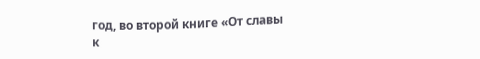год, во второй книге «От славы к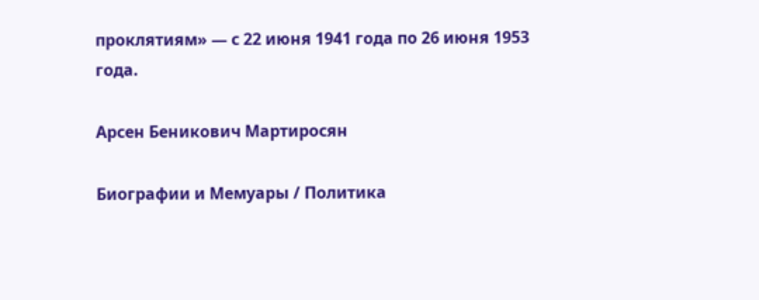проклятиям» — с 22 июня 1941 года по 26 июня 1953 года.

Арсен Беникович Мартиросян

Биографии и Мемуары / Политика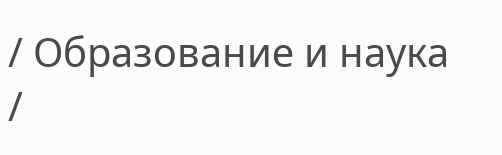/ Образование и наука /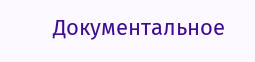Документальное